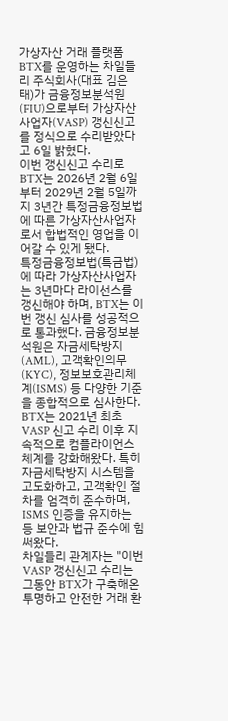가상자산 거래 플랫폼 BTX를 운영하는 차일들리 주식회사(대표 김은태)가 금융정보분석원(FIU)으로부터 가상자산사업자(VASP) 갱신신고를 정식으로 수리받았다고 6일 밝혔다.
이번 갱신신고 수리로 BTX는 2026년 2월 6일부터 2029년 2월 5일까지 3년간 특정금융정보법에 따른 가상자산사업자로서 합법적인 영업을 이어갈 수 있게 됐다.
특정금융정보법(특금법)에 따라 가상자산사업자는 3년마다 라이선스를 갱신해야 하며, BTX는 이번 갱신 심사를 성공적으로 통과했다. 금융정보분석원은 자금세탁방지(AML), 고객확인의무(KYC), 정보보호관리체계(ISMS) 등 다양한 기준을 종합적으로 심사한다.
BTX는 2021년 최초 VASP 신고 수리 이후 지속적으로 컴플라이언스 체계를 강화해왔다. 특히 자금세탁방지 시스템을 고도화하고, 고객확인 절차를 엄격히 준수하며, ISMS 인증을 유지하는 등 보안과 법규 준수에 힘써왔다.
차일들리 관계자는 "이번 VASP 갱신신고 수리는 그동안 BTX가 구축해온 투명하고 안전한 거래 환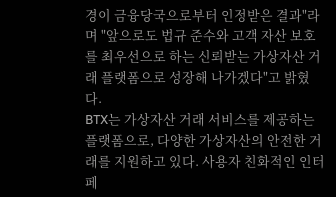경이 금융당국으로부터 인정받은 결과"라며 "앞으로도 법규 준수와 고객 자산 보호를 최우선으로 하는 신뢰받는 가상자산 거래 플랫폼으로 성장해 나가겠다"고 밝혔다.
BTX는 가상자산 거래 서비스를 제공하는 플랫폼으로, 다양한 가상자산의 안전한 거래를 지원하고 있다. 사용자 친화적인 인터페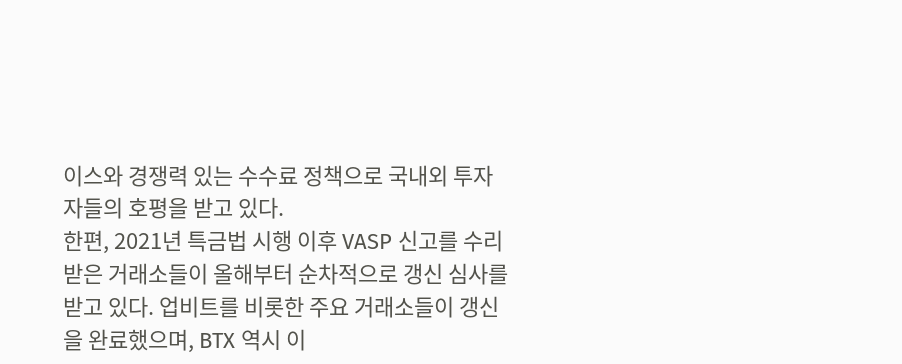이스와 경쟁력 있는 수수료 정책으로 국내외 투자자들의 호평을 받고 있다.
한편, 2021년 특금법 시행 이후 VASP 신고를 수리받은 거래소들이 올해부터 순차적으로 갱신 심사를 받고 있다. 업비트를 비롯한 주요 거래소들이 갱신을 완료했으며, BTX 역시 이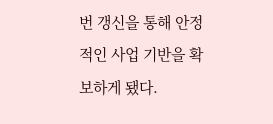번 갱신을 통해 안정적인 사업 기반을 확보하게 됐다.